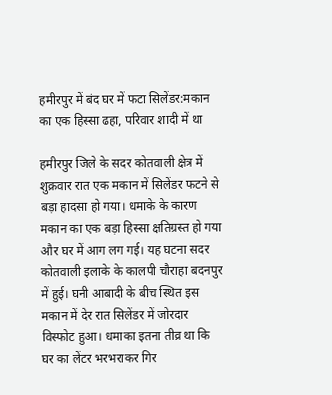हमीरपुर में बंद घर में फटा सिलेंडर:मकान का एक हिस्सा ढहा, परिवार शादी में था

हमीरपुर जिले के सदर कोतवाली क्षेत्र में शुक्रवार रात एक मकान में सिलेंडर फटने से बड़ा हादसा हो गया। धमाके के कारण मकान का एक बड़ा हिस्सा क्षतिग्रस्त हो गया और घर में आग लग गई। यह घटना सदर कोतवाली इलाके के कालपी चौराहा बदनपुर में हुई। घनी आबादी के बीच स्थित इस मकान में देर रात सिलेंडर में जोरदार विस्फोट हुआ। धमाका इतना तीव्र था कि घर का लेंटर भरभराकर गिर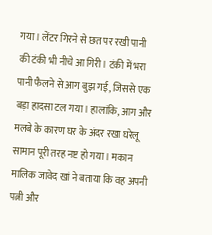गया। लेंटर गिरने से छत पर रखी पानी की टंकी भी नीचे आ गिरी। टंकी में भरा पानी फैलने से आग बुझ गई, जिससे एक बड़ा हादसा टल गया। हालांकि, आग और मलबे के कारण घर के अंदर रखा घरेलू सामान पूरी तरह नष्ट हो गया। मकान मालिक जावेद खां ने बताया कि वह अपनी पत्नी और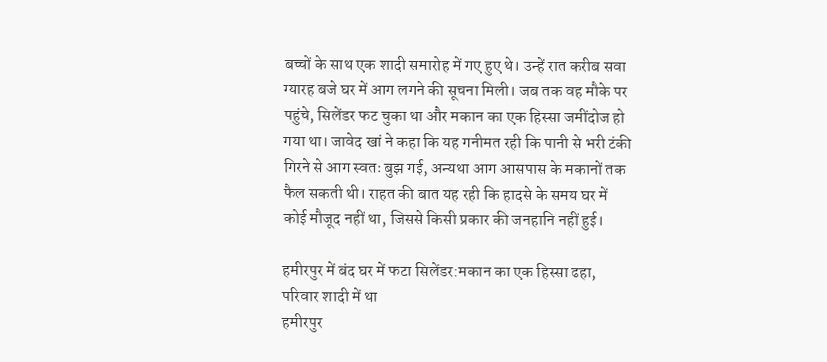बच्चों के साथ एक शादी समारोह में गए हुए थे। उन्हें रात करीब सवा ग्यारह बजे घर में आग लगने की सूचना मिली। जब तक वह मौके पर पहुंचे, सिलेंडर फट चुका था और मकान का एक हिस्सा जमींदोज हो गया था। जावेद खां ने कहा कि यह गनीमत रही कि पानी से भरी टंकी गिरने से आग स्वतः बुझ गई, अन्यथा आग आसपास के मकानों तक फैल सकती थी। राहत की बात यह रही कि हादसे के समय घर में कोई मौजूद नहीं था, जिससे किसी प्रकार की जनहानि नहीं हुई।

हमीरपुर में बंद घर में फटा सिलेंडर:मकान का एक हिस्सा ढहा, परिवार शादी में था
हमीरपुर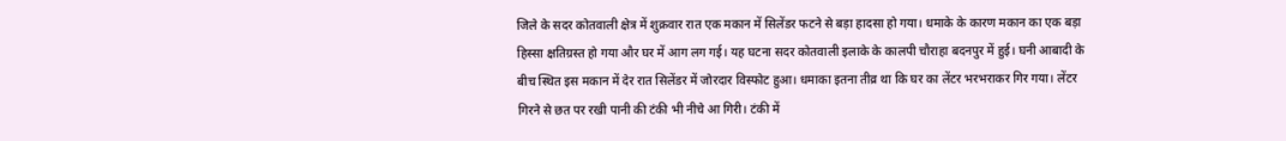जिले के सदर कोतवाली क्षेत्र में शुक्रवार रात एक मकान में सिलेंडर फटने से बड़ा हादसा हो गया। धमाके के कारण मकान का एक बड़ा हिस्सा क्षतिग्रस्त हो गया और घर में आग लग गई। यह घटना सदर कोतवाली इलाके के कालपी चौराहा बदनपुर में हुई। घनी आबादी के बीच स्थित इस मकान में देर रात सिलेंडर में जोरदार विस्फोट हुआ। धमाका इतना तीव्र था कि घर का लेंटर भरभराकर गिर गया। लेंटर गिरने से छत पर रखी पानी की टंकी भी नीचे आ गिरी। टंकी में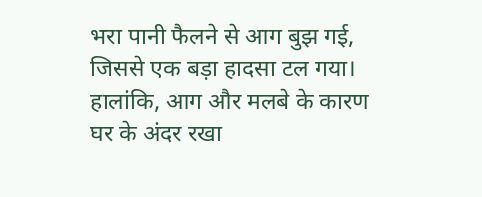भरा पानी फैलने से आग बुझ गई, जिससे एक बड़ा हादसा टल गया। हालांकि, आग और मलबे के कारण घर के अंदर रखा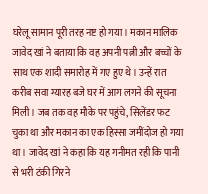घरेलू सामान पूरी तरह नष्ट हो गया। मकान मालिक जावेद खां ने बताया कि वह अपनी पत्नी और बच्चों के साथ एक शादी समारोह में गए हुए थे। उन्हें रात करीब सवा ग्यारह बजे घर में आग लगने की सूचना मिली। जब तक वह मौके पर पहुंचे, सिलेंडर फट चुका था और मकान का एक हिस्सा जमींदोज हो गया था। जावेद खां ने कहा कि यह गनीमत रही कि पानी से भरी टंकी गिरने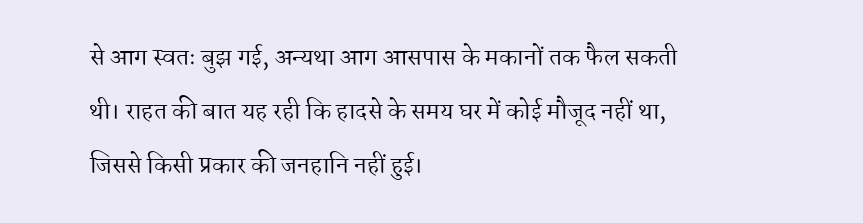से आग स्वतः बुझ गई, अन्यथा आग आसपास के मकानों तक फैल सकती थी। राहत की बात यह रही कि हादसे के समय घर में कोई मौजूद नहीं था, जिससे किसी प्रकार की जनहानि नहीं हुई।